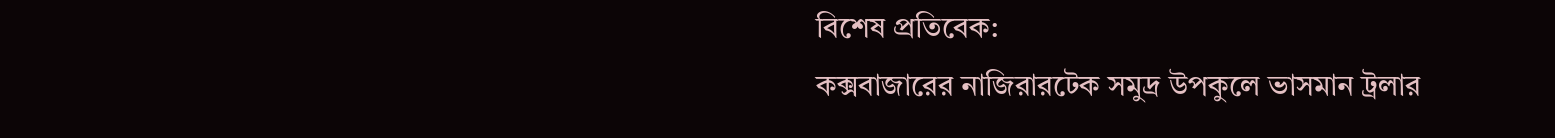বিশেষ প্রতিবেক:
কক্সবাজারের নাজিরারটেক সমুদ্র উপকুলে ভাসমান ট্রলার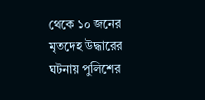থেকে ১০ জনের মৃতদেহ উদ্ধারের ঘটনায় পুলিশের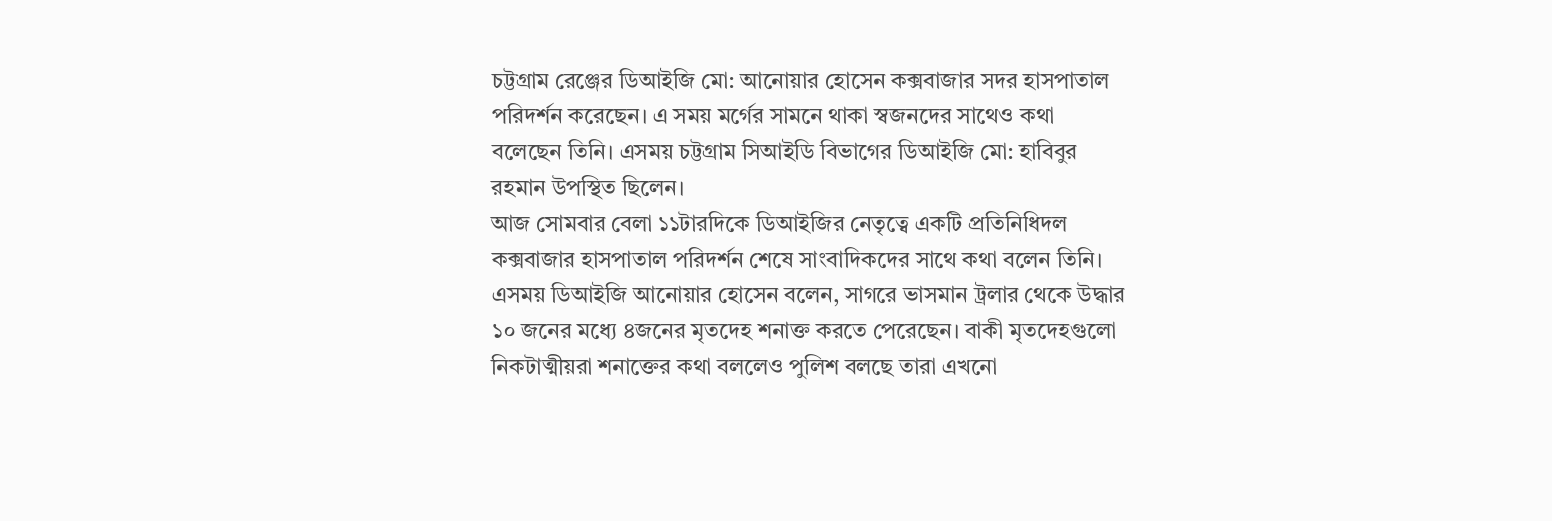চট্টগ্রাম রেঞ্জের ডিআইজি মো: আনোয়ার হোসেন কক্সবাজার সদর হাসপাতাল পরিদর্শন করেছেন। এ সময় মর্গের সামনে থাকা স্বজনদের সাথেও কথা বলেছেন তিনি। এসময় চট্টগ্রাম সিআইডি বিভাগের ডিআইজি মো: হাবিবুর রহমান উপস্থিত ছিলেন।
আজ সোমবার বেলা ১১টারদিকে ডিআইজির নেতৃত্বে একটি প্রতিনিধিদল কক্সবাজার হাসপাতাল পরিদর্শন শেষে সাংবাদিকদের সাথে কথা বলেন তিনি।
এসময় ডিআইজি আনোয়ার হোসেন বলেন, সাগরে ভাসমান ট্রলার থেকে উদ্ধার ১০ জনের মধ্যে ৪জনের মৃতদেহ শনাক্ত করতে পেরেছেন। বাকী মৃতদেহগুলো নিকটাত্মীয়রা শনাক্তের কথা বললেও পুলিশ বলছে তারা এখনো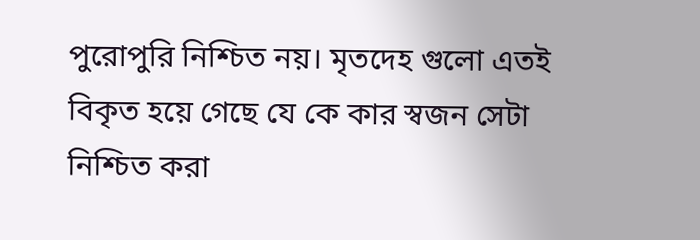পুরোপুরি নিশ্চিত নয়। মৃতদেহ গুলো এতই বিকৃত হয়ে গেছে যে কে কার স্বজন সেটা নিশ্চিত করা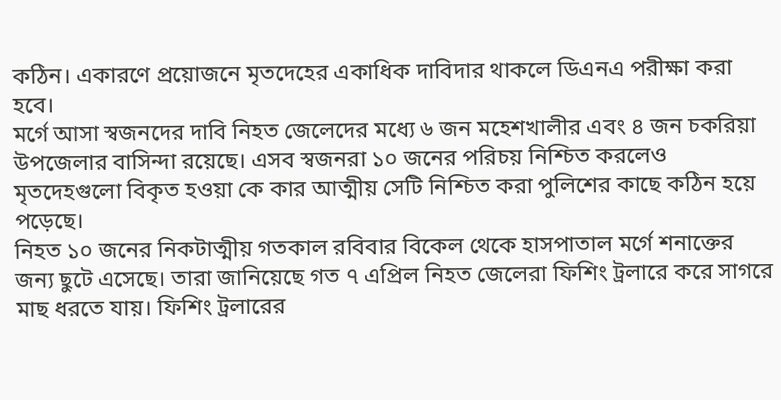কঠিন। একারণে প্রয়োজনে মৃতদেহের একাধিক দাবিদার থাকলে ডিএনএ পরীক্ষা করা হবে।
মর্গে আসা স্বজনদের দাবি নিহত জেলেদের মধ্যে ৬ জন মহেশখালীর এবং ৪ জন চকরিয়া উপজেলার বাসিন্দা রয়েছে। এসব স্বজনরা ১০ জনের পরিচয় নিশ্চিত করলেও মৃতদেহগুলো বিকৃত হওয়া কে কার আত্মীয় সেটি নিশ্চিত করা পুলিশের কাছে কঠিন হয়ে পড়েছে।
নিহত ১০ জনের নিকটাত্মীয় গতকাল রবিবার বিকেল থেকে হাসপাতাল মর্গে শনাক্তের জন্য ছুটে এসেছে। তারা জানিয়েছে গত ৭ এপ্রিল নিহত জেলেরা ফিশিং ট্রলারে করে সাগরে মাছ ধরতে যায়। ফিশিং ট্রলারের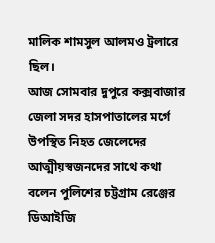মালিক শামসুল আলমও ট্রলারে ছিল।
আজ সোমবার দুপুরে কক্সবাজার জেলা সদর হাসপাতালের মর্গে উপস্থিত নিহত জেলেদের আত্মীয়স্বজনদের সাথে কথা বলেন পুলিশের চট্টগ্রাম রেঞ্জের ডিআইজি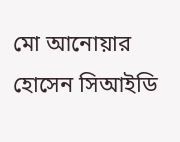মো আনোয়ার হোসেন সিআইডি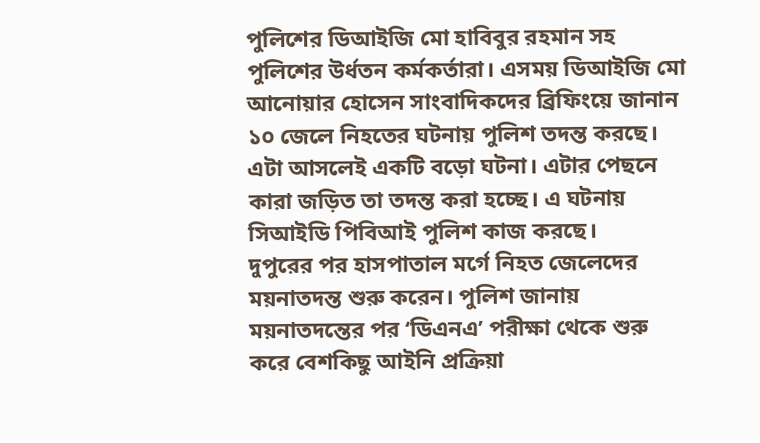পুলিশের ডিআইজি মো হাবিবুর রহমান সহ পুলিশের উর্ধতন কর্মকর্তারা। এসময় ডিআইজি মো আনোয়ার হোসেন সাংবাদিকদের ব্রিফিংয়ে জানান ১০ জেলে নিহতের ঘটনায় পুলিশ তদন্ত করছে। এটা আসলেই একটি বড়ো ঘটনা। এটার পেছনে কারা জড়িত তা তদন্ত করা হচ্ছে। এ ঘটনায় সিআইডি পিবিআই পুলিশ কাজ করছে।
দুপুরের পর হাসপাতাল মর্গে নিহত জেলেদের ময়নাতদন্ত শুরু করেন। পুলিশ জানায় ময়নাতদন্তের পর ‘ডিএনএ’ পরীক্ষা থেকে শুরু করে বেশকিছু আইনি প্রক্রিয়া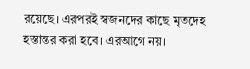রয়েছে। এরপরই স্বজনদের কাছে মৃতদেহ হস্তান্তর করা হবে। এরআগে নয়।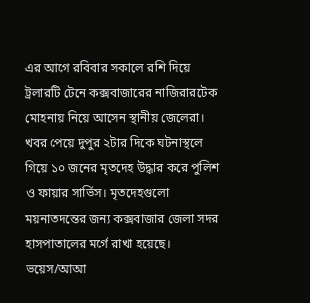এর আগে রবিবার সকালে রশি দিয়ে ট্রলারটি টেনে কক্সবাজারের নাজিরারটেক মোহনায় নিয়ে আসেন স্থানীয় জেলেরা। খবর পেয়ে দুপুর ২টার দিকে ঘটনাস্থলে গিয়ে ১০ জনের মৃতদেহ উদ্ধার করে পুলিশ ও ফায়ার সার্ভিস। মৃতদেহগুলো ময়নাতদন্তের জন্য কক্সবাজার জেলা সদর হাসপাতালের মর্গে রাখা হয়েছে।
ভয়েস/আআ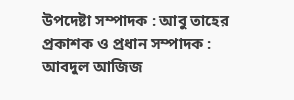উপদেষ্টা সম্পাদক : আবু তাহের
প্রকাশক ও প্রধান সম্পাদক : আবদুল আজিজ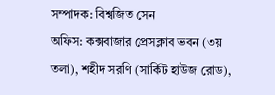সম্পাদক: বিশ্বজিত সেন
অফিস: কক্সবাজার প্রেসক্লাব ভবন (৩য় তলা), শহীদ সরণি (সার্কিট হাউজ রোড),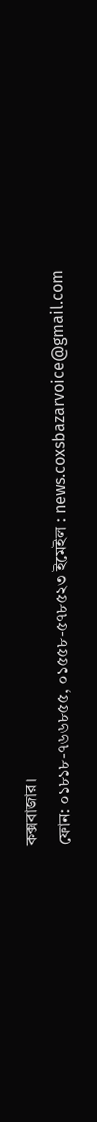কক্সবাজার।
ফোন: ০১৮১৮-৭৬৬৮৫৫, ০১৫৫৮-৫৭৮৫২৩ ইমেইল : news.coxsbazarvoice@gmail.com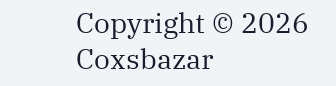Copyright © 2026 Coxsbazar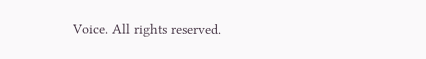Voice. All rights reserved.